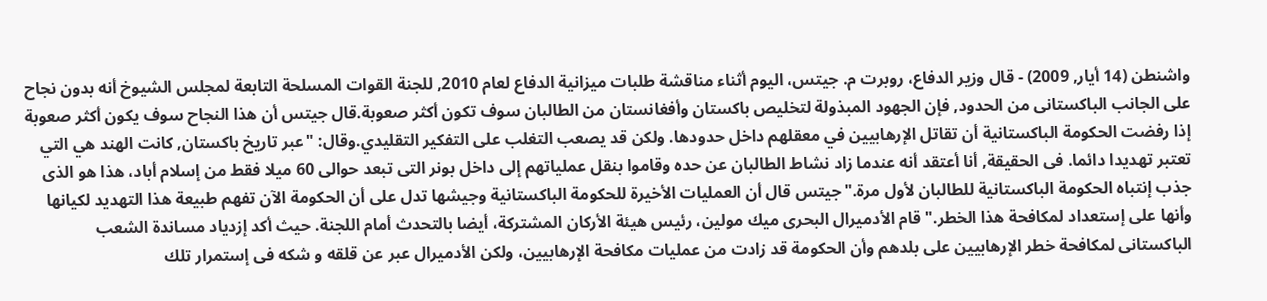واشنطن (14 أيار, 2009) - قال وزير الدفاع، روبرت م. جيتس، اليوم أثناء مناقشة طلبات ميزانية الدفاع لعام 2010, للجنة القوات المسلحة التابعة لمجلس الشيوخ أنه بدون نجاح على الجانب الباكستانى من الحدود, فإن الجهود المبذولة لتخليص باكستان وأفغانستان من الطالبان سوف تكون أكثر صعوبة.قال جيتس أن هذا النجاح سوف يكون أكثر صعوبة إذا رفضت الحكومة الباكستانية أن تقاتل الإرهابيين في معقلهم داخل حدودها. ولكن قد يصعب التغلب على التفكير التقليدي.وقال: "عبر تاريخ باكستان, كانت الهند هي التي تعتبر تهديدا دائما. فى الحقيقة, أنا أعتقد أنه عندما زاد نشاط الطالبان عن حده وقاموا بنقل عملياتهم إلى داخل بونر التى تبعد حوالى 60 ميلا فقط من إسلام أباد، هذا هو الذى جذب إنتباه الحكومة الباكستانية للطالبان لأول مرة."جيتس قال أن العمليات الأخيرة للحكومة الباكستانية وجيشها تدل على أن الحكومة الآن تفهم طبيعة هذا التهديد لكيانها وأنها على إستعداد لمكافحة هذا الخطر."قام الأدميرال البحرى ميك مولين، رئيس هيئة الأركان المشتركة، أيضا بالتحدث أمام اللجنة. حيث أكد إزدياد مساندة الشعب الباكستانى لمكافحة خطر الإرهابيين على بلدهم وأن الحكومة قد زادت من عمليات مكافحة الإرهابيين، ولكن الأدميرال عبر عن قلقه و شكه فى إستمرار تلك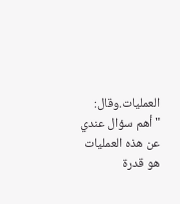العمليات.وقال: "أهم سؤال عندي عن هذه العمليات هو قدرة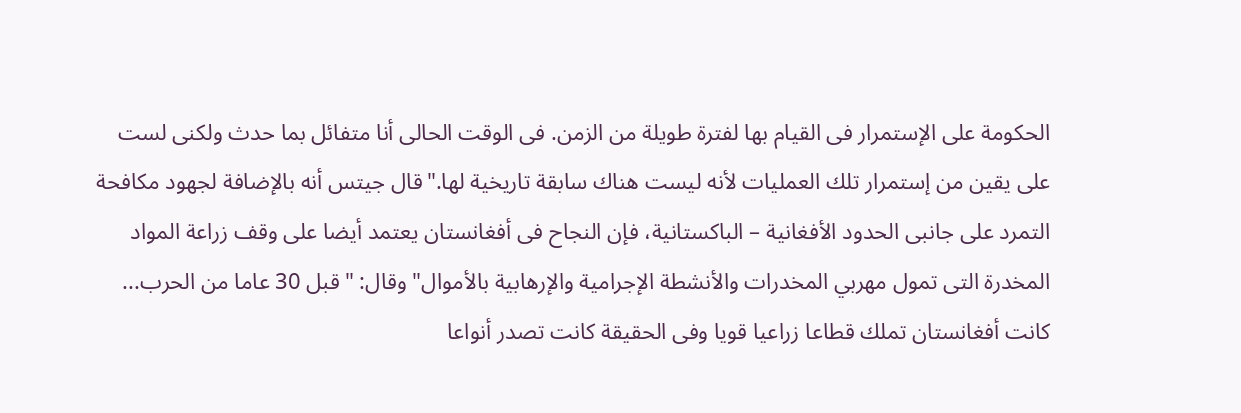الحكومة على الإستمرار فى القيام بها لفترة طويلة من الزمن. فى الوقت الحالى أنا متفائل بما حدث ولكنى لست على يقين من إستمرار تلك العمليات لأنه ليست هناك سابقة تاريخية لها."قال جيتس أنه بالإضافة لجهود مكافحة التمرد على جانبى الحدود الأفغانية – الباكستانية، فإن النجاح فى أفغانستان يعتمد أيضا على وقف زراعة المواد المخدرة التى تمول مهربي المخدرات والأنشطة الإجرامية والإرهابية بالأموال" وقال: "قبل 30 عاما من الحرب... كانت أفغانستان تملك قطاعا زراعيا قويا وفى الحقيقة كانت تصدر أنواعا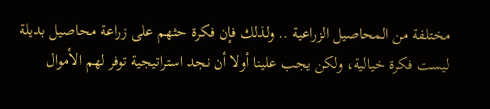مختلفة من المحاصيل الزراعية .. ولذلك فإن فكرة حثهم على زراعة محاصيل بديلة ليست فكرة خيالية، ولكن يجب علينا أولا أن نجد استراتيجية توفر لهم الأموال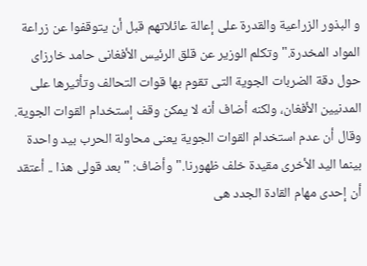و البذور الزراعية والقدرة على إعالة عائلاتهم قبل أن يتوقفوا عن زراعة المواد المخدرة."وتكلم الوزير عن قلق الرئيس الأفغانى حامد خارزاى حول دقة الضربات الجوية التى تقوم بها قوات التحالف وتأثيرها على المدنيين الأفغان، ولكنه أضاف أنه لا يمكن وقف إستخدام القوات الجوية. وقال أن عدم استخدام القوات الجوية يعنى محاولة الحرب بيد واحدة بينما اليد الأخرى مقيدة خلف ظهورنا."وأضاف: "بعد قولى هذا .. أعتقد أن إحدى مهام القادة الجدد هى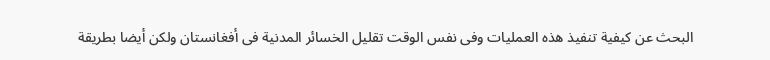البحث عن كيفية تنفيذ هذه العمليات وفى نفس الوقت تقليل الخسائر المدنية فى أفغانستان ولكن أيضا بطريقة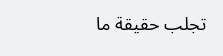تجلب حقيقة ما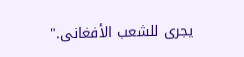يجرى للشعب الأفغانى."